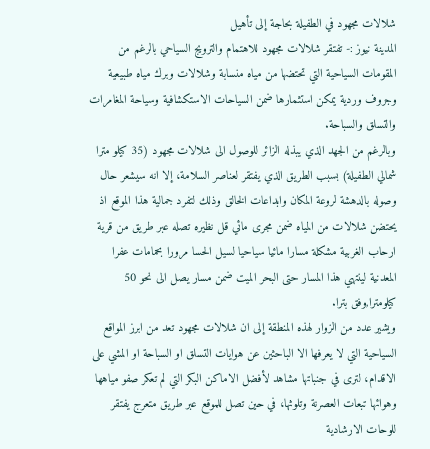شلالات مجهود في الطفيلة بحاجة إلى تأهيل
المدينة نيوز :- تفتقر شلالات مجهود للاهتمام والترويج السياحي بالرغم من المقومات السياحية التي تحتضها من مياه منسابة وشلالات وبرك مياه طبيعية وجروف وردية يمكن استثمارها ضمن السياحات الاستكشافية وسياحة المغامرات والتسلق والسباحة.
وبالرغم من الجهد الذي يبذله الزائر للوصول الى شلالات مجهود (35 كيلو مترا شمالي الطفيلة) بسبب الطريق الذي يفتقر لعناصر السلامة، إلا انه سيشعر حال وصوله بالدهشة لروعة المكان وابداعات الخالق وذلك لتفرد جمالية هذا الموقع اذ يحتضن شلالات من المياه ضمن مجرى مائي قل نظيره تصله عبر طريق من قرية ارحاب الغربية مشكلة مسارا مائيا سياحيا لسيل الحسا مرورا بحمامات عفرا المعدنية لينتهي هذا المسار حتى البحر الميت ضمن مسار يصل الى نحو 50 كيلومترا,وفق بترا.
ويشير عدد من الزوار لهذه المنطقة إلى ان شلالات مجهود تعد من ابرز المواقع السياحية التي لا يعرفها الا الباحثين عن هوايات التسلق او السباحة او المشي على الاقدام، لترى في جنباتها مشاهد لأفضل الاماكن البكر التي لم تعكر صفو مياهها وهوائها تبعات العصرنة وتلوثها، في حين تصل للموقع عبر طريق متعرج يفتقر للوحات الارشادية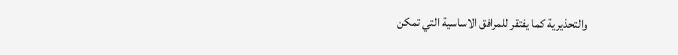والتحذيرية كما يفتقر للمرافق الاساسية التي تمكن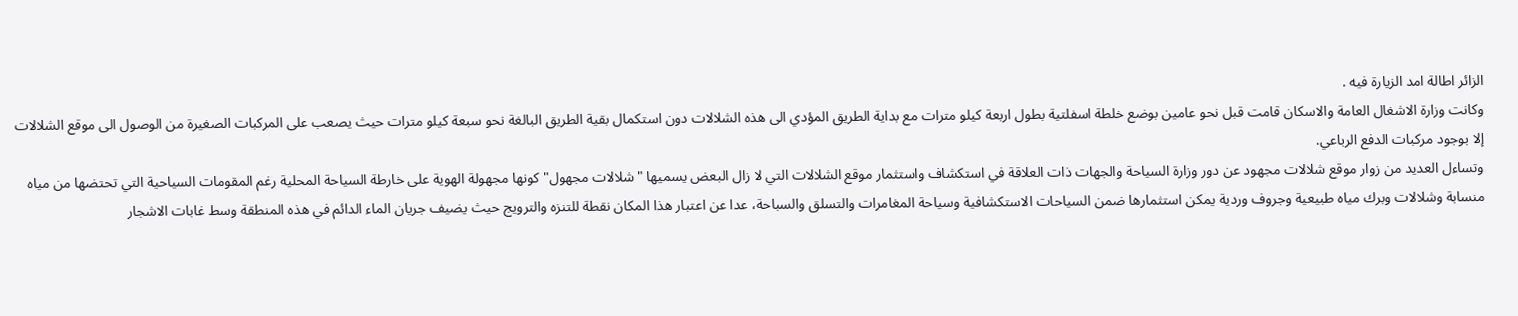الزائر اطالة امد الزيارة فيه .
وكانت وزارة الاشغال العامة والاسكان قامت قبل نحو عامين بوضع خلطة اسفلتية بطول اربعة كيلو مترات مع بداية الطريق المؤدي الى هذه الشلالات دون استكمال بقية الطريق البالغة نحو سبعة كيلو مترات حيث يصعب على المركبات الصغيرة من الوصول الى موقع الشلالات إلا بوجود مركبات الدفع الرباعي.
وتساءل العديد من زوار موقع شلالات مجهود عن دور وزارة السياحة والجهات ذات العلاقة في استكشاف واستثمار موقع الشلالات التي لا زال البعض يسميها "شلالات مجهول" كونها مجهولة الهوية على خارطة السياحة المحلية رغم المقومات السياحية التي تحتضها من مياه منسابة وشلالات وبرك مياه طبيعية وجروف وردية يمكن استثمارها ضمن السياحات الاستكشافية وسياحة المغامرات والتسلق والسباحة، عدا عن اعتبار هذا المكان نقطة للتنزه والترويج حيث يضيف جريان الماء الدائم في هذه المنطقة وسط غابات الاشجار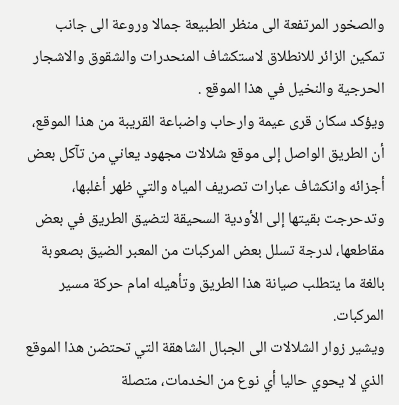والصخور المرتفعة الى منظر الطبيعة جمالا وروعة الى جانب تمكين الزائر للانطلاق لاستكشاف المنحدرات والشقوق والاشجار الحرجية والنخيل في هذا الموقع .
ويؤكد سكان قرى عيمة وارحاب واضباعة القريبة من هذا الموقع، أن الطريق الواصل إلى موقع شلالات مجهود يعاني من تآكل بعض أجزائه وانكشاف عبارات تصريف المياه والتي ظهر أغلبها، وتدحرجت بقيتها إلى الأودية السحيقة لتضيق الطريق في بعض مقاطعها، لدرجة تسلل بعض المركبات من المعبر الضيق بصعوبة بالغة ما يتطلب صيانة هذا الطريق وتأهيله امام حركة مسير المركبات.
ويشير زوار الشلالات الى الجبال الشاهقة التي تحتضن هذا الموقع الذي لا يحوي حاليا أي نوع من الخدمات، متصلة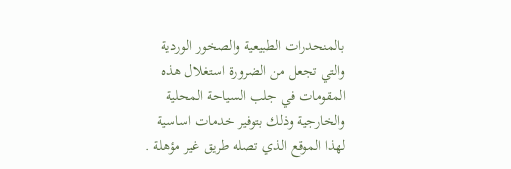بالمنحدرات الطبيعية والصخور الوردية والتي تجعل من الضرورة استغلال هذه المقومات في جلب السياحة المحلية والخارجية وذلك بتوفير خدمات اساسية لهذا الموقع الذي تصله طريق غير مؤهلة .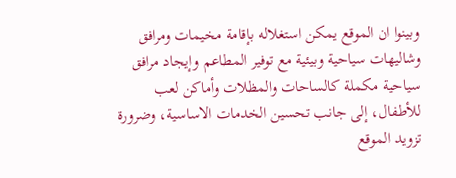وبينوا ان الموقع يمكن استغلاله بإقامة مخيمات ومرافق وشاليهات سياحية وبيئية مع توفير المطاعم وإيجاد مرافق سياحية مكملة كالساحات والمظلات وأماكن لعب للأطفال، إلى جانب تحسين الخدمات الاساسية، وضرورة تزويد الموقع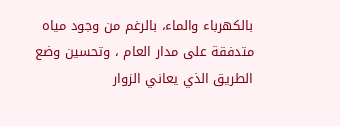بالكهرباء والماء، بالرغم من وجود مياه متدفقة على مدار العام ، وتحسين وضع الطريق الذي يعاني الزوار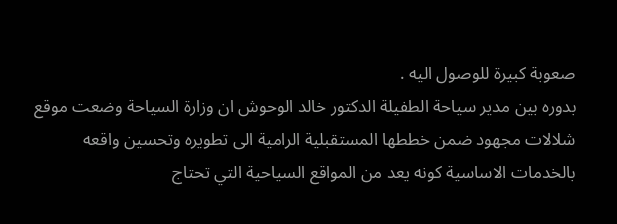صعوبة كبيرة للوصول اليه .
بدوره بين مدير سياحة الطفيلة الدكتور خالد الوحوش ان وزارة السياحة وضعت موقع شلالات مجهود ضمن خططها المستقبلية الرامية الى تطويره وتحسين واقعه بالخدمات الاساسية كونه يعد من المواقع السياحية التي تحتاج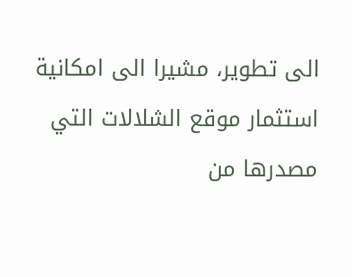الى تطوير، مشيرا الى امكانية استثمار موقع الشلالات التي مصدرها من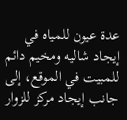عدة عيون للمياه في إيجاد شاليه ومخيم دائم للمبيت في الموقع، إلى جانب إيجاد مركز للزوار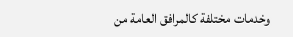وخدمات مختلفة كالمرافق العامة من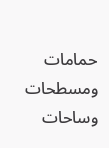حمامات ومسطحات وساحات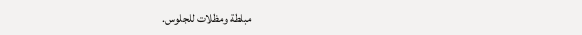مبلطة ومظلات للجلوس.